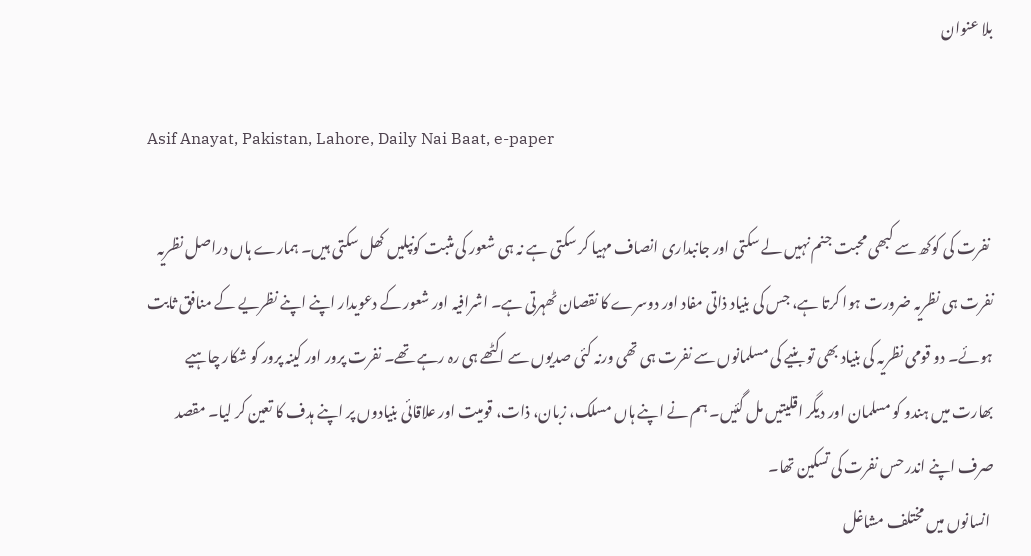بلا عنوان

Asif Anayat, Pakistan, Lahore, Daily Nai Baat, e-paper

 نفرت کی کوکھ سے کبھی محبت جنم نہیں لے سکتی اور جانبداری انصاف مہیا کر سکتی ہے نہ ہی شعور کی مثبت کونپلیں کھل سکتی ہیں۔ ہمارے ہاں دراصل نظریہ نفرت ہی نظریہ ضرورت ہوا کرتا ہے، جس کی بنیاد ذاتی مفاد اور دوسرے کا نقصان ٹھہرتی ہے۔ اشرافیہ اور شعور کے دعویدار اپنے اپنے نظریے کے منافق ثابت ہوئے۔ دو قومی نظریہ کی بنیاد بھی تو بنیے کی مسلمانوں سے نفرت ہی تھی ورنہ کئی صدیوں سے اکٹھے ہی رہ رہے تھے۔ نفرت پرور اور کینہ پرور کو شکار چاہیے بھارت میں ہندو کو مسلمان اور دیگر اقلیتیں مل گئیں۔ ہم نے اپنے ہاں مسلک، زبان، ذات، قومیت اور علاقائی بنیادوں پر اپنے ہدف کا تعین کر لیا۔ مقصد صرف اپنے اندر حس نفرت کی تسکین تھا۔
 انسانوں میں مختلف مشاغل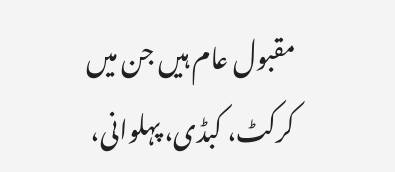مقبول عام ہیں جن میں کرکٹ، کبڈی، پہلوانی،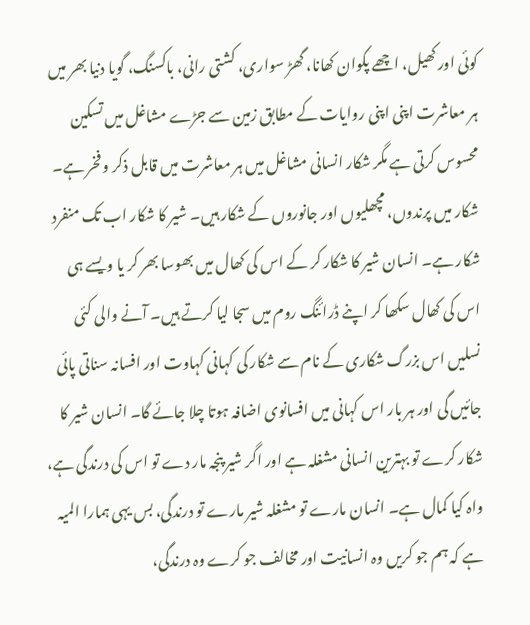کوئی اور کھیل، اچھے پکوان کھانا، گھڑ سواری، کشتی رانی، باکسنگ، گویا دنیا بھر میں ہر معاشرت اپنی اپنی روایات کے مطابق زمین سے جڑے مشاغل میں تسکین محسوس کرتی ہے مگر شکار انسانی مشاغل میں ہر معاشرت میں قابل ذکر و فخر ہے۔ شکار میں پرندوں، مچھلیوں اور جانوروں کے شکار ہیں۔ شیر کا شکار اب تک منفرد شکار ہے۔ انسان شیر کا شکار کر کے اس کی کھال میں بھوسا بھر کر یا ویسے ہی اس کی کھال سکھا کر اپنے ڈرائنگ روم میں سجا لیا کرتے ہیں۔ آنے والی کئی نسلیں اس بزرگ شکاری کے نام سے شکار کی کہانی کہاوت اور افسانہ سناتی پائی جائیں گی اور ہر بار اس کہانی میں افسانوی اضافہ ہوتا چلا جائے گا۔ انسان شیر کا شکار کرے تو بہترین انسانی مشغلہ ہے اور اگر شیر پنجہ مار دے تو اس کی درندگی ہے، واہ کیا کمال ہے۔ انسان مارے تو مشغلہ شیر مارے تو درندگی، بس یہی ہمارا المیہ ہے کہ ہم جو کریں وہ انسانیت اور مخالف جو کرے وہ درندگی،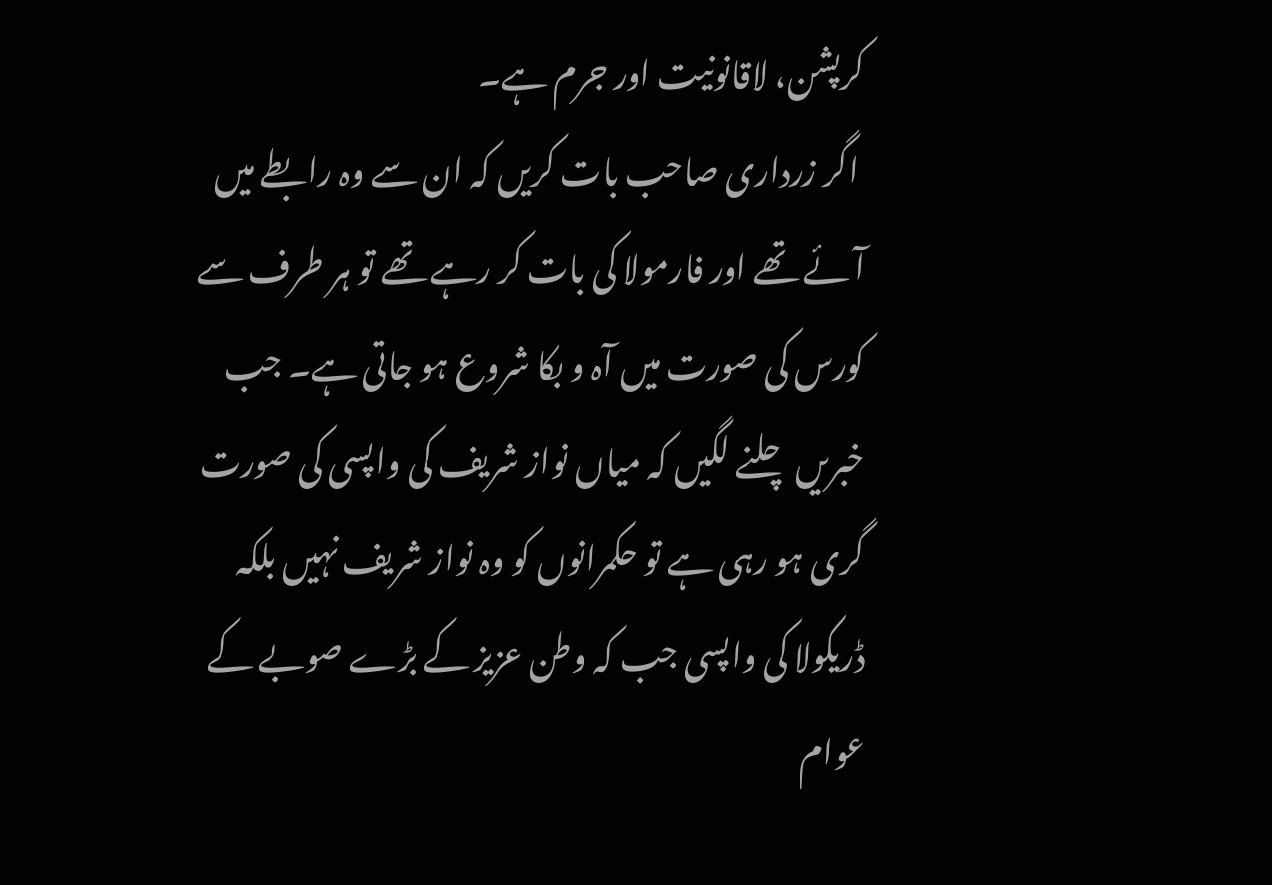کرپشن، لاقانونیت اور جرم ہے۔
 اگر زرداری صاحب بات کریں کہ ان سے وہ رابطے میں آئے تھے اور فارمولا کی بات کر رہے تھے تو ہر طرف سے کورس کی صورت میں آہ و بکا شروع ہو جاتی ہے۔ جب خبریں چلنے لگیں کہ میاں نواز شریف کی واپسی کی صورت گری ہو رہی ہے تو حکمرانوں کو وہ نواز شریف نہیں بلکہ ڈریکولا کی واپسی جب کہ وطن عزیز کے بڑے صوبے کے عوام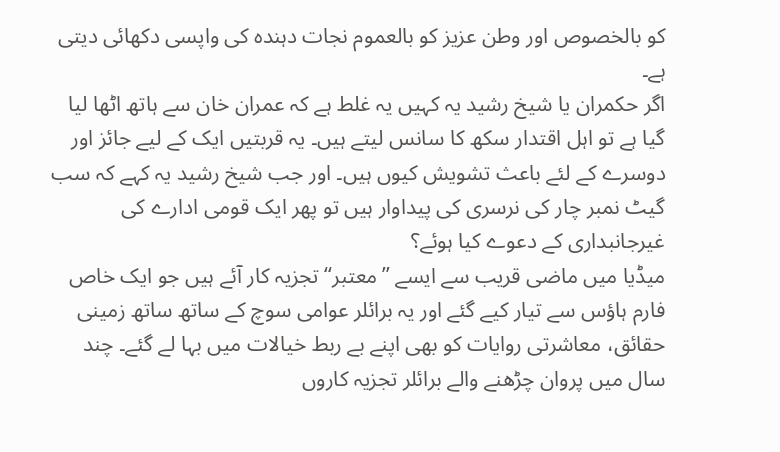کو بالخصوص اور وطن عزیز کو بالعموم نجات دہندہ کی واپسی دکھائی دیتی ہے۔
اگر حکمران یا شیخ رشید یہ کہیں یہ غلط ہے کہ عمران خان سے ہاتھ اٹھا لیا گیا ہے تو اہل اقتدار سکھ کا سانس لیتے ہیں۔ یہ قربتیں ایک کے لیے جائز اور دوسرے کے لئے باعث تشویش کیوں ہیں۔ اور جب شیخ رشید یہ کہے کہ سب گیٹ نمبر چار کی نرسری کی پیداوار ہیں تو پھر ایک قومی ادارے کی غیرجانبداری کے دعوے کیا ہوئے؟
میڈیا میں ماضی قریب سے ایسے ’’معتبر‘‘ تجزیہ کار آئے ہیں جو ایک خاص فارم ہاؤس سے تیار کیے گئے اور یہ برائلر عوامی سوچ کے ساتھ ساتھ زمینی
حقائق، معاشرتی روایات کو بھی اپنے بے ربط خیالات میں بہا لے گئے۔ چند سال میں پروان چڑھنے والے برائلر تجزیہ کاروں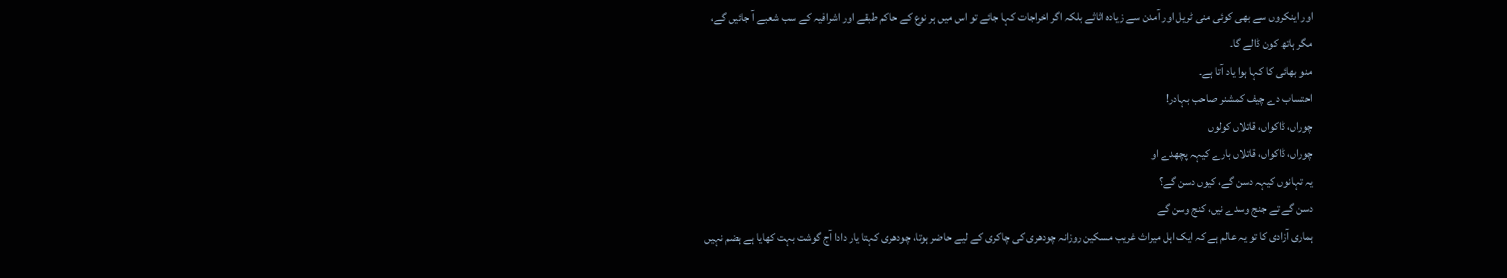اور اینکروں سے بھی کوئی منی ٹریل اور آمدن سے زیادہ اثاثے بلکہ اگر اخراجات کہا جائے تو اس میں ہر نوع کے حاکم طبقے اور اشرافیہ کے سب شعبے آ جائیں گے، مگر ہاتھ کون ڈالے گا۔
منو بھائی کا کہا ہوا یاد آتا ہے۔
احتساب دے چیف کمشنر صاحب بہادر!
چوراں، ڈاکواں، قاتلاں کولوں
چوراں، ڈاکواں، قاتلاں بارے کیہہ پچھدے او
یہ تہانوں کیہہ دسن گے، کیوں دسن گے؟
دسن گے تے جنج وسدے نیں، کنج وسن گے
ہماری آزادی کا تو یہ عالم ہے کہ ایک اہل میراث غریب مسکین روزانہ چودھری کی چاکری کے لیے حاضر ہوتا، چودھری کہتا یار دادا آج گوشت بہت کھایا ہے ہضم نہیں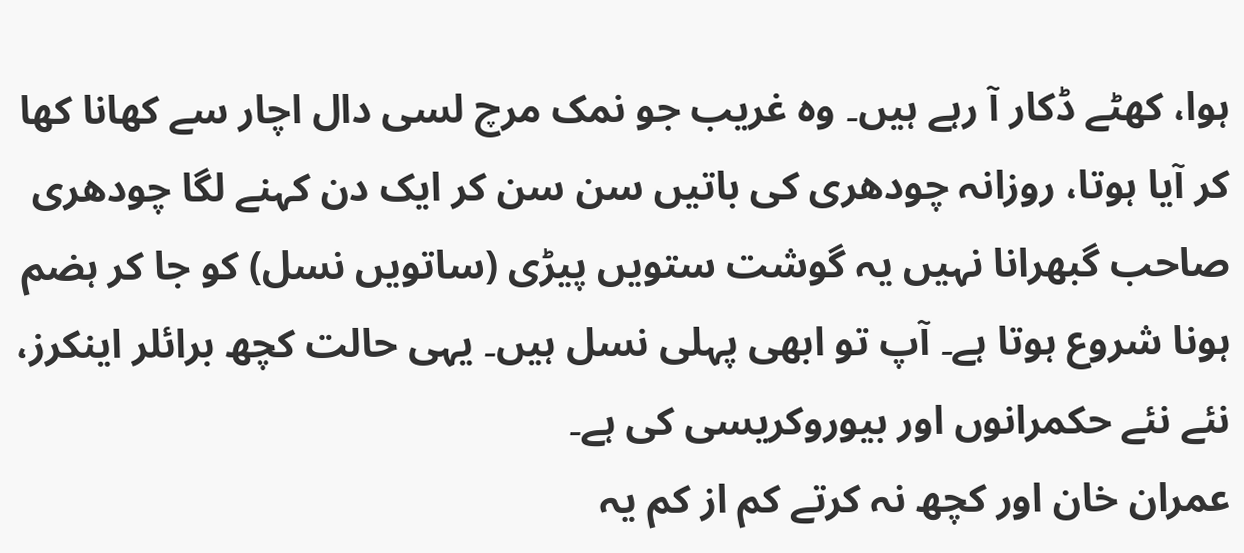ہوا، کھٹے ڈکار آ رہے ہیں۔ وہ غریب جو نمک مرچ لسی دال اچار سے کھانا کھا کر آیا ہوتا، روزانہ چودھری کی باتیں سن سن کر ایک دن کہنے لگا چودھری صاحب گبھرانا نہیں یہ گوشت ستویں پیڑی (ساتویں نسل) کو جا کر ہضم ہونا شروع ہوتا ہے۔ آپ تو ابھی پہلی نسل ہیں۔ یہی حالت کچھ برائلر اینکرز، نئے نئے حکمرانوں اور بیوروکریسی کی ہے۔
عمران خان اور کچھ نہ کرتے کم از کم یہ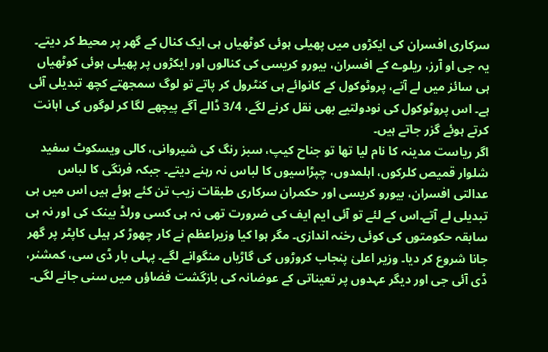سرکاری افسران کی ایکڑوں میں پھیلی ہوئی کوٹھیاں ہی ایک کنال کے گھر پر محیط کر دیتے۔ یہ جی او آرز، ریلوے کے افسران، بیورو کریسی کی کنالوں اور ایکڑوں پر پھیلی ہوئی کوٹھیاں ہی سائز میں لے آتے، پروٹوکول کے کانوائے ہی کنٹرول کر پاتے تو لوگ سمجھتے کچھ تبدیلی آئی ہے۔ اس پروٹوکول کی نودولتیے بھی نقل کرنے لگے، 3/4 ڈالے آگے پیچھے لگا کر لوگوں کی اہانت کرتے ہوئے گزر جاتے ہیں۔
اگر ریاست مدینہ کا نام لیا تھا تو جناح کیپ، سبز رنگ کی شیروانی، کالی ویسکوٹ سفید شلوار قمیص کلرکوں، اہلمدوں، چپڑاسیوں کا لباس نہ رہنے دیتے۔ جبکہ فرنگی کا لباس عدالتی افسران، بیورو کریسی اور حکمران سرکاری طبقات زیب تن کئے ہوئے ہیں اس میں ہی تبدیلی لے آتے۔اس کے لئے تو آئی ایم ایف کی ضرورت تھی نہ ہی کسی ورلڈ بینک کی اور نہ ہی سابقہ حکومتوں کی کوئی رخنہ اندازی۔ مگر ہوا کیا وزیراعظم نے کار چھوڑ کر ہیلی کاپٹر پر گھر جانا شروع کر دیا۔ وزیر اعلیٰ پنجاب کروڑوں کی گاڑیاں منگوانے لگے۔ پہلی بار ڈی سی، کمشنر، ڈی آئی جی اور دیگر عہدوں پر تعیناتی کے عوضانہ کی بازگشت فضاؤں میں سنی جانے لگی۔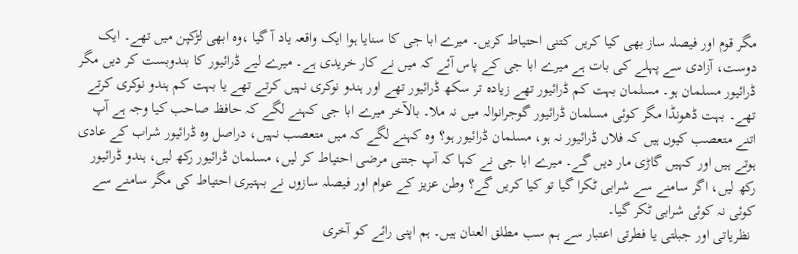مگر قوم اور فیصلہ ساز بھی کیا کریں کتنی احتیاط کریں۔ میرے ابا جی کا سنایا ہوا ایک واقعہ یاد آ گیا ،وہ ابھی لڑکپن میں تھے۔ ایک دوست، آزادی سے پہلے کی بات ہے میرے ابا جی کے پاس آئے کہ میں نے کار خریدی ہے۔ میرے لیے ڈرائیور کا بندوبست کر دیں مگر ڈرائیور مسلمان ہو۔ مسلمان بہت کم ڈرائیور تھے زیادہ تر سکھ ڈرائیور تھے اور ہندو نوکری نہیں کرتے تھے یا بہت کم ہندو نوکری کرتے تھے۔ بہت ڈھونڈا مگر کوئی مسلمان ڈرائیور گوجرانوالہ میں نہ ملا۔ بالآخر میرے ابا جی کہنے لگے کہ حافظ صاحب کیا وجہ ہے آپ اتنے متعصب کیوں ہیں کہ فلاں ڈرائیور نہ ہو، مسلمان ڈرائیور ہو؟ وہ کہنے لگے کہ میں متعصب نہیں، دراصل وہ ڈرائیور شراب کے عادی ہوتے ہیں اور کہیں گاڑی مار دیں گے۔ میرے ابا جی نے کہا کہ آپ جتنی مرضی احتیاط کر لیں، مسلمان ڈرائیور رکھ لیں، ہندو ڈرائیور رکھ لیں، اگر سامنے سے شرابی ٹکرا گیا تو کیا کریں گے؟ وطن عزیز کے عوام اور فیصلہ سازوں نے بہتیری احتیاط کی مگر سامنے سے کوئی نہ کوئی شرابی ٹکر گیا۔
 نظریاتی اور جبلتی یا فطرتی اعتبار سے ہم سب مطلق العنان ہیں۔ ہم اپنی رائے کو آخری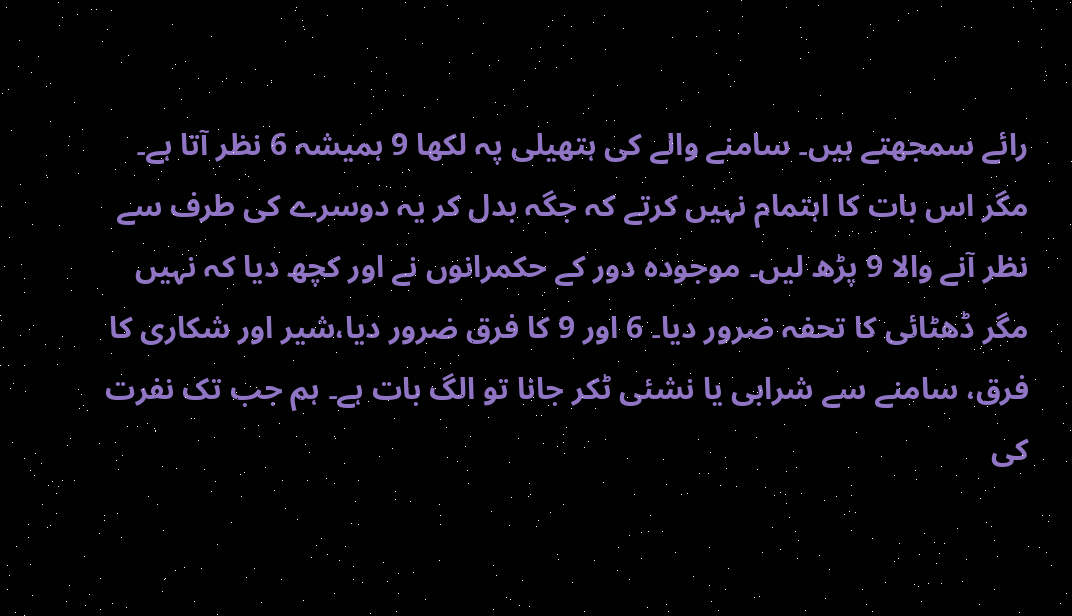رائے سمجھتے ہیں۔ سامنے والے کی ہتھیلی پہ لکھا 9 ہمیشہ 6 نظر آتا ہے۔ مگر اس بات کا اہتمام نہیں کرتے کہ جگہ بدل کر یہ دوسرے کی طرف سے نظر آنے والا 9 پڑھ لیں۔ موجودہ دور کے حکمرانوں نے اور کچھ دیا کہ نہیں مگر ڈھٹائی کا تحفہ ضرور دیا۔ 6 اور 9 کا فرق ضرور دیا،شیر اور شکاری کا فرق، سامنے سے شرابی یا نشئی ٹکر جانا تو الگ بات ہے۔ ہم جب تک نفرت کی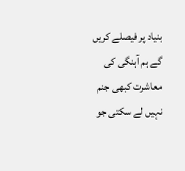بنیاد پر فیصلے کریں گے ہم آہنگی کی معاشرت کبھی جنم نہیں لے سکتی جو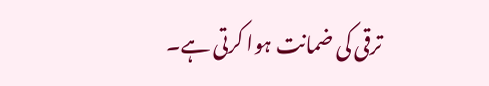ترقی کی ضمانت ہوا کرتی ہے۔